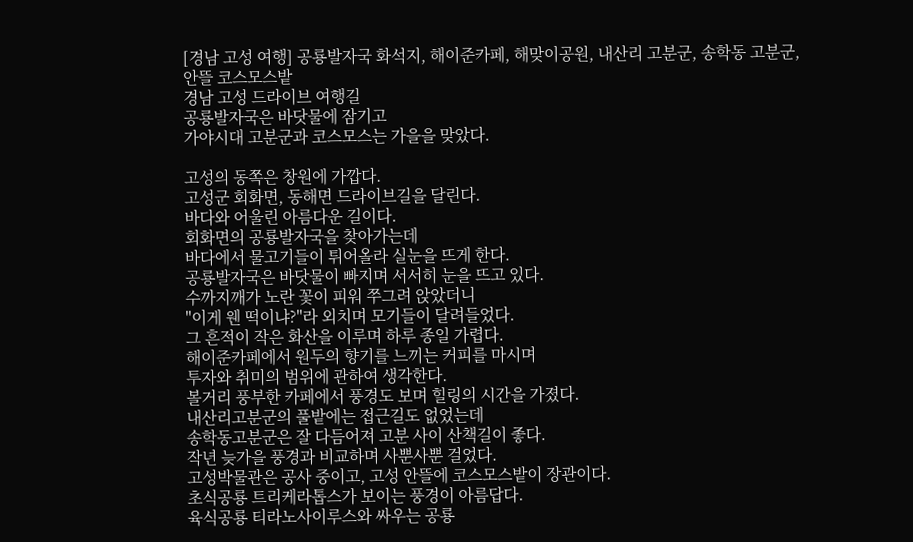[경남 고성 여행] 공룡발자국 화석지, 해이준카페, 해맞이공원, 내산리 고분군, 송학동 고분군, 안뜰 코스모스밭
경남 고성 드라이브 여행길
공룡발자국은 바닷물에 잠기고
가야시대 고분군과 코스모스는 가을을 맞았다.

고성의 동쪽은 창원에 가깝다.
고성군 회화면, 동해면 드라이브길을 달린다.
바다와 어울린 아름다운 길이다.
회화면의 공룡발자국을 찾아가는데
바다에서 물고기들이 튀어올라 실눈을 뜨게 한다.
공룡발자국은 바닷물이 빠지며 서서히 눈을 뜨고 있다.
수까지깨가 노란 꽃이 피워 쭈그려 앉았더니
"이게 웬 떡이냐?"라 외치며 모기들이 달려들었다.
그 흔적이 작은 화산을 이루며 하루 종일 가렵다.
해이준카페에서 원두의 향기를 느끼는 커피를 마시며
투자와 취미의 범위에 관하여 생각한다.
볼거리 풍부한 카페에서 풍경도 보며 힐링의 시간을 가졌다.
내산리고분군의 풀밭에는 접근길도 없었는데
송학동고분군은 잘 다듬어져 고분 사이 산책길이 좋다.
작년 늦가을 풍경과 비교하며 사뿐사뿐 걸었다.
고성박물관은 공사 중이고, 고성 안뜰에 코스모스밭이 장관이다.
초식공룡 트리케라톱스가 보이는 풍경이 아름답다.
육식공룡 티라노사이루스와 싸우는 공룡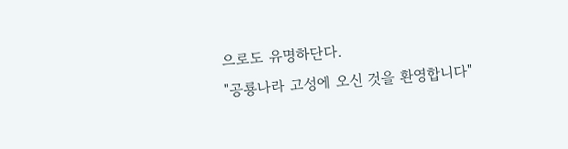으로도 유명하단다.
"공룡나라 고성에 오신 것을 환영합니다"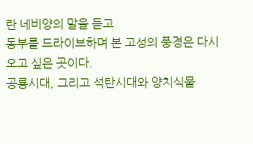란 네비양의 말을 듣고
동부를 드라이브하며 본 고성의 풍경은 다시 오고 싶은 곳이다.
공룡시대, 그리고 석탄시대와 양치식물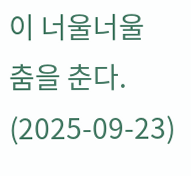이 너울너울 춤을 춘다.
(2025-09-23)